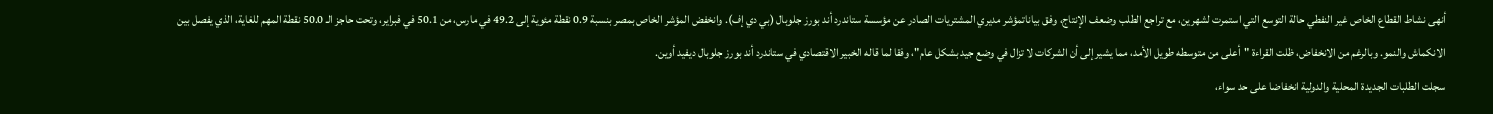أنهى نشاط القطاع الخاص غير النفطي حالة التوسع التي استمرت لشهرين، مع تراجع الطلب وضعف الإنتاج، وفق بياناتمؤشر مديري المشتريات الصادر عن مؤسسة ستاندرد أند بورز جلوبال (بي دي إف). وانخفض المؤشر الخاص بمصر بنسبة 0.9 نقطة مئوية إلى 49.2 في مارس، من 50.1 في فبراير، وتحت حاجز الـ 50.0 نقطة المهم للغاية، الذي يفصل بين الانكماش والنمو. وبالرغم من الانخفاض، ظلت القراءة "أعلى من متوسطه طويل الأمد، مما يشير إلى أن الشركات لا تزال في وضع جيد بشكل عام"، وفقا لما قاله الخبير الاقتصادي في ستاندرد أند بورز جلوبال ديفيد أوين.
سجلت الطلبات الجديدة المحلية والدولية انخفاضا على حد سواء،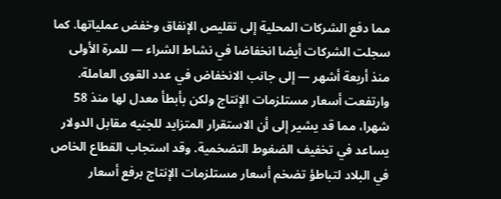مما دفع الشركات المحلية إلى تقليص الإنفاق وخفض عملياتها. كما سجلت الشركات أيضا انخفاضا في نشاط الشراء — للمرة الأولى منذ أربعة أشهر — إلى جانب الانخفاض في عدد القوى العاملة.
وارتفعت أسعار مستلزمات الإنتاج ولكن بأبطأ معدل لها منذ 58 شهرا، مما قد يشير إلى أن الاستقرار المتزايد للجنيه مقابل الدولار يساعد في تخفيف الضغوط التضخمية. وقد استجاب القطاع الخاص في البلاد لتباطؤ تضخم أسعار مستلزمات الإنتاج برفع أسعار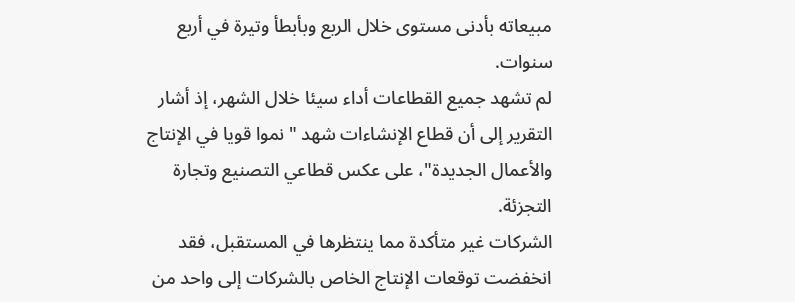مبيعاته بأدنى مستوى خلال الربع وبأبطأ وتيرة في أربع سنوات.
لم تشهد جميع القطاعات أداء سيئا خلال الشهر، إذ أشار التقرير إلى أن قطاع الإنشاءات شهد "نموا قويا في الإنتاج والأعمال الجديدة"، على عكس قطاعي التصنيع وتجارة التجزئة.
الشركات غير متأكدة مما ينتظرها في المستقبل، فقد انخفضت توقعات الإنتاج الخاص بالشركات إلى واحد من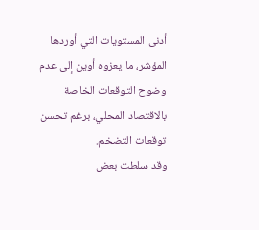أدنى المستويات التي أوردها المؤشر، ما يعزوه أوين إلى عدم وضوح التوقعات الخاصة بالاقتصاد المحلي، برغم تحسن توقعات التضخم.
وقد سلطت بعض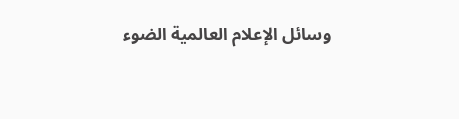وسائل الإعلام العالمية الضوء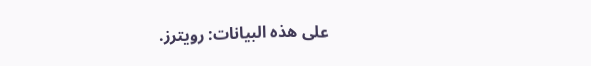على هذه البيانات: رويترز.